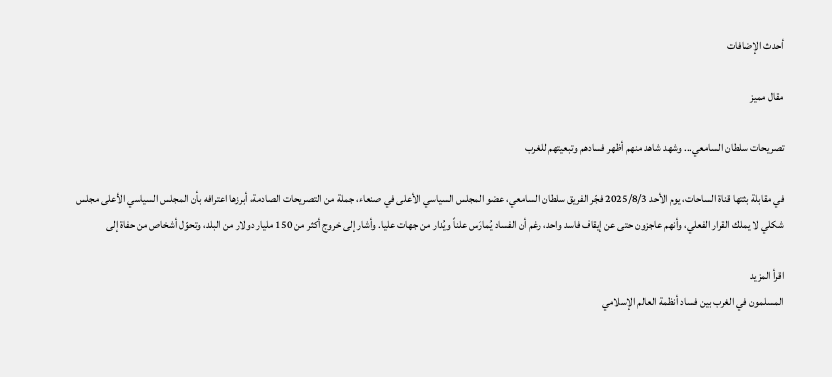أحدث الإضافات

مقال مميز

تصريحات سلطان السامعي... وشهد شاهد منهم أظهر فسادهم وتبعيتهم للغرب

في مقابلة بثتها قناة الساحات، يوم الأحد 2025/8/3 فجّر الفريق سلطان السامعي، عضو المجلس السياسي الأعلى في صنعاء، جملة من التصريحات الصادمة، أبرزها اعترافه بأن المجلس السياسي الأعلى مجلس شكلي لا يملك القرار الفعلي، وأنهم عاجزون حتى عن إيقاف فاسد واحد، رغم أن الفساد يُمارَس علناً ويُدار من جهات عليا. وأشار إلى خروج أكثر من 150 مليار دولار من البلد، وتحوّل أشخاص من حفاة إلى

اقرأ المزيد
المسلمون في الغرب بين فساد أنظمة العالم الإسلامي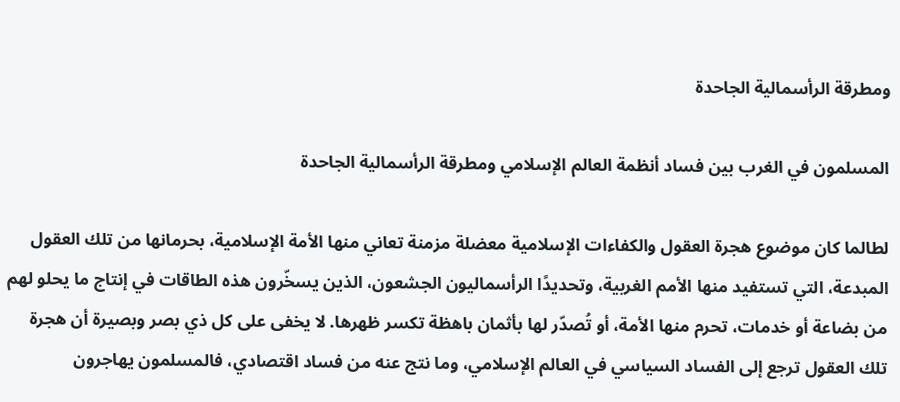ومطرقة الرأسمالية الجاحدة

المسلمون في الغرب بين فساد أنظمة العالم الإسلامي ومطرقة الرأسمالية الجاحدة

لطالما كان موضوع هجرة العقول والكفاءات الإسلامية معضلة مزمنة تعاني منها الأمة الإسلامية، بحرمانها من تلك العقول المبدعة، التي تستفيد منها الأمم الغربية، وتحديدًا الرأسماليون الجشعون، الذين يسخّرون هذه الطاقات في إنتاج ما يحلو لهم من بضاعة أو خدمات، تحرم منها الأمة، أو تُصدّر لها بأثمان باهظة تكسر ظهرها. لا يخفى على كل ذي بصر وبصيرة أن هجرة تلك العقول ترجع إلى الفساد السياسي في العالم الإسلامي، وما نتج عنه من فساد اقتصادي، فالمسلمون يهاجرون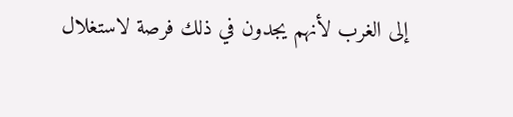إلى الغرب لأنهم يجدون في ذلك فرصة لاستغلال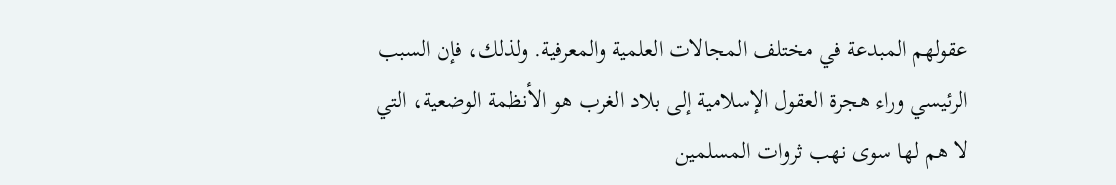عقولهم المبدعة في مختلف المجالات العلمية والمعرفية. ولذلك، فإن السبب الرئيسي وراء هجرة العقول الإسلامية إلى بلاد الغرب هو الأنظمة الوضعية، التي لا هم لها سوى نهب ثروات المسلمين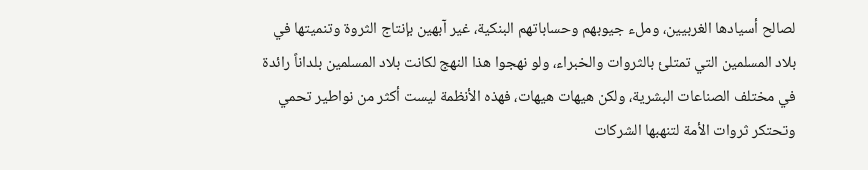لصالح أسيادها الغربيين، وملء جيوبهم وحساباتهم البنكية، غير آبهين بإنتاج الثروة وتنميتها في بلاد المسلمين التي تمتلئ بالثروات والخبراء، ولو نهجوا هذا النهج لكانت بلاد المسلمين بلداناً رائدة في مختلف الصناعات البشرية، ولكن هيهات هيهات، فهذه الأنظمة ليست أكثر من نواطير تحمي وتحتكر ثروات الأمة لتنهبها الشركات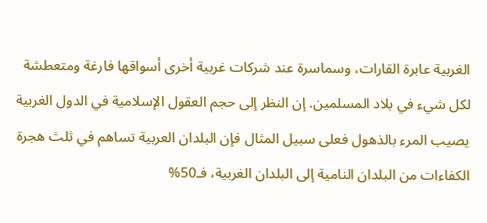الغربية عابرة القارات، وسماسرة عند شركات غربية أخرى أسواقها فارغة ومتعطشة لكل شيء في بلاد المسلمين. إن النظر إلى حجم العقول الإسلامية في الدول الغربية يصيب المرء بالذهول فعلى سبيل المثال فإن البلدان العربية تساهم في ثلث هجرة الكفاءات من البلدان النامية إلى البلدان الغربية، فـ50%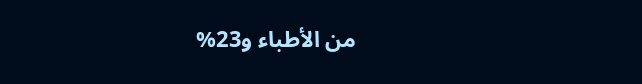من الأطباء و23%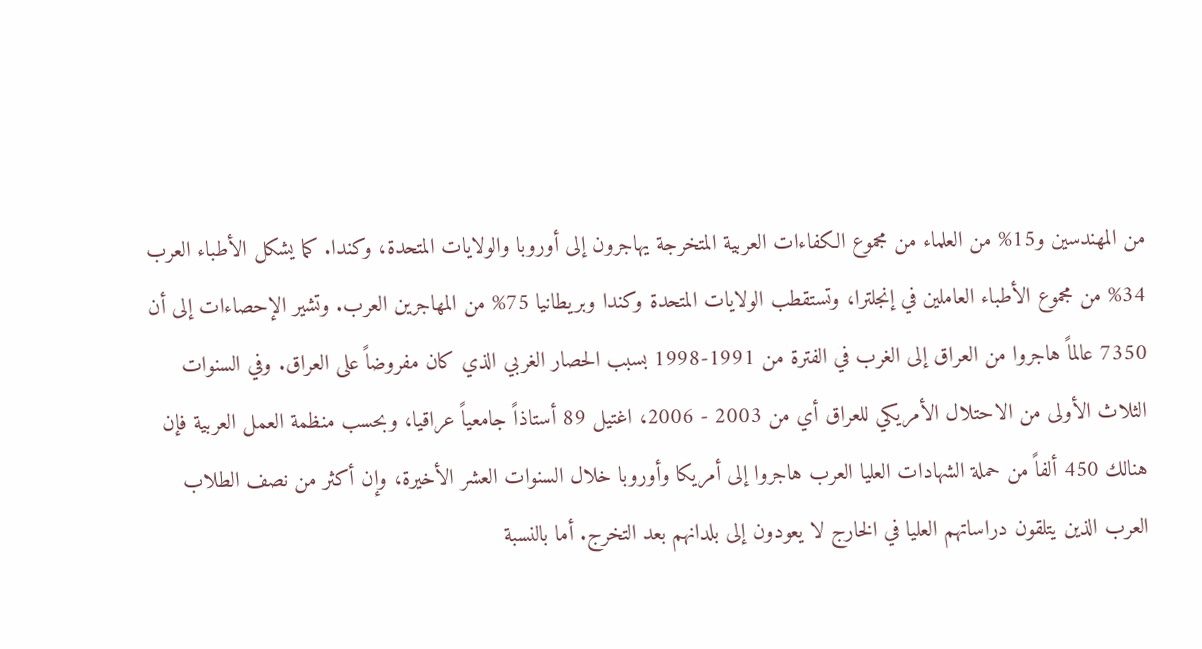من المهندسين و15% من العلماء من مجموع الكفاءات العربية المتخرجة يهاجرون إلى أوروبا والولايات المتحدة، وكندا. كما يشكل الأطباء العرب 34% من مجموع الأطباء العاملين في إنجلترا، وتستقطب الولايات المتحدة وكندا وبريطانيا 75% من المهاجرين العرب. وتشير الإحصاءات إلى أن 7350 عالماً هاجروا من العراق إلى الغرب في الفترة من 1991-1998 بسبب الحصار الغربي الذي كان مفروضاً على العراق. وفي السنوات الثلاث الأولى من الاحتلال الأمريكي للعراق أي من 2003 - 2006، اغتيل 89 أستاذاً جامعياً عراقيا، وبحسب منظمة العمل العربية فإن هنالك 450 ألفاً من حملة الشهادات العليا العرب هاجروا إلى أمريكا وأوروبا خلال السنوات العشر الأخيرة، وإن أكثر من نصف الطلاب العرب الذين يتلقون دراساتهم العليا في الخارج لا يعودون إلى بلدانهم بعد التخرج. أما بالنسبة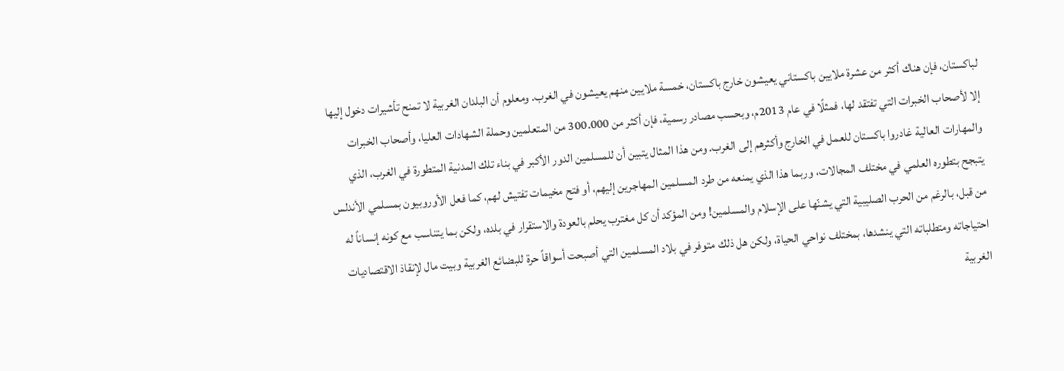لباكستان، فإن هناك أكثر من عشرة ملايين باكستاني يعيشون خارج باكستان، خمسة ملايين منهم يعيشون في الغرب. ومعلوم أن البلدان الغربية لا تمنح تأشيرات دخول إليها إلا لأصحاب الخبرات التي تفتقد لها، فمثلًا في عام 2013م، وبحسب مصادر رسمية، فإن أكثر من 300.000 من المتعلمين وحملة الشهادات العليا، وأصحاب الخبرات والمهارات العالية غادروا باكستان للعمل في الخارج وأكثرهم إلى الغرب. ومن هذا المثال يتبين أن للمسلمين الدور الأكبر في بناء تلك المدنية المتطورة في الغرب، الذي يتبجح بتطوره العلمي في مختلف المجالات، وربما هذا الذي يمنعه من طرد المسلمين المهاجرين إليهم، أو فتح مخيمات تفتيش لهم، كما فعل الأوروبيون بمسلمي الأندلس من قبل، بالرغم من الحرب الصليبية التي يشنّها على الإسلام والمسلمين! ومن المؤكد أن كل مغترب يحلم بالعودة والاستقرار في بلده، ولكن بما يتناسب مع كونه إنساناً له احتياجاته ومتطلباته التي ينشدها، بمختلف نواحي الحياة، ولكن هل ذلك متوفر في بلاد المسلمين التي أصبحت أسواقاً حرة للبضائع الغربية وبيت مال لإنقاذ الاقتصاديات الغربية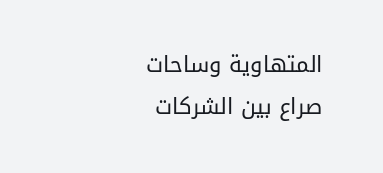المتهاوية وساحات صراع بين الشركات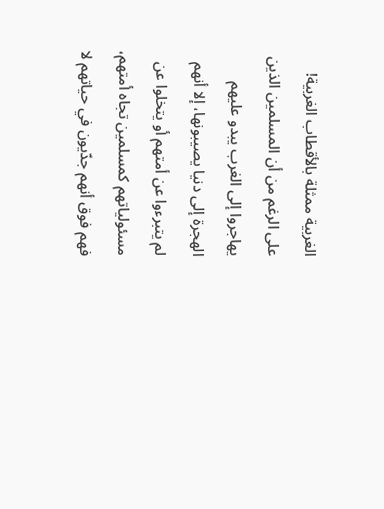الغربية ممثلة بالأقطاب الغربية! على الرغم من أن المسلمين الذين يهاجروا إلى الغرب يبدو عليهم الهجرة إلى دنيا يصيبونها، إلا أنهم لم يتبرءوا عن أمتهم أو يتخلوا عن مسئولياتهم كمسلمين تجاه أمتهم، فهم فوق أنهم جدّيون في حياتهم لا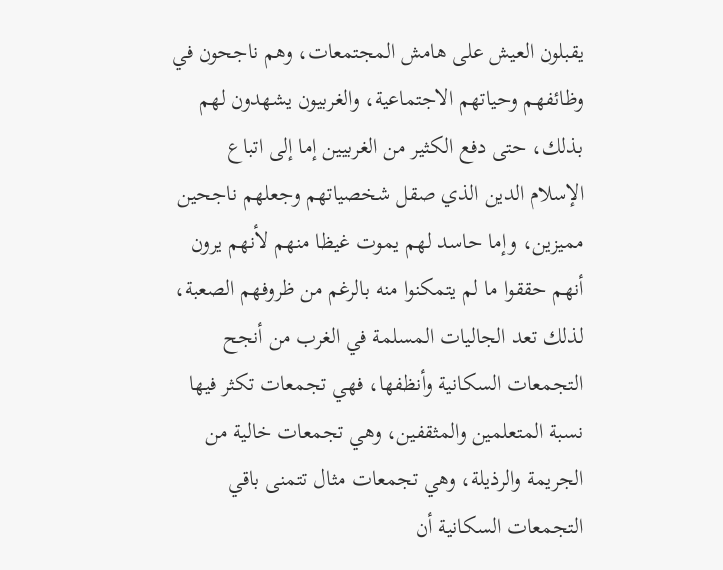يقبلون العيش على هامش المجتمعات، وهم ناجحون في وظائفهم وحياتهم الاجتماعية، والغربيون يشهدون لهم بذلك، حتى دفع الكثير من الغربيين إما إلى اتباع الإسلام الدين الذي صقل شخصياتهم وجعلهم ناجحين مميزين، وإما حاسد لهم يموت غيظا منهم لأنهم يرون أنهم حققوا ما لم يتمكنوا منه بالرغم من ظروفهم الصعبة، لذلك تعد الجاليات المسلمة في الغرب من أنجح التجمعات السكانية وأنظفها، فهي تجمعات تكثر فيها نسبة المتعلمين والمثقفين، وهي تجمعات خالية من الجريمة والرذيلة، وهي تجمعات مثال تتمنى باقي التجمعات السكانية أن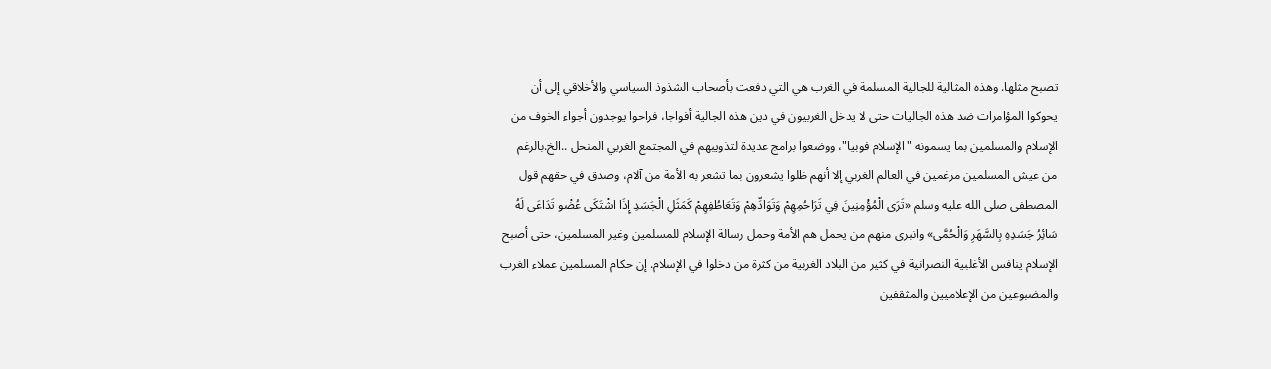تصبح مثلها. وهذه المثالية للجالية المسلمة في الغرب هي التي دفعت بأصحاب الشذوذ السياسي والأخلاقي إلى أن يحوكوا المؤامرات ضد هذه الجاليات حتى لا يدخل الغربيون في دين هذه الجالية أفواجا، فراحوا يوجدون أجواء الخوف من الإسلام والمسلمين بما يسمونه "الإسلام فوبيا"، ووضعوا برامج عديدة لتذويبهم في المجتمع الغربي المنحل ..الخ.بالرغم من عيش المسلمين مرغمين في العالم الغربي إلا أنهم ظلوا يشعرون بما تشعر به الأمة من آلام، وصدق في حقهم قول المصطفى صلى الله عليه وسلم «تَرَى الْمُؤْمِنِينَ فِي تَرَاحُمِهِمْ وَتَوَادِّهِمْ وَتَعَاطُفِهِمْ كَمَثَلِ الْجَسَدِ إِذَا اشْتَكَى عُضْو تَدَاعَى لَهُ سَائِرُ جَسَدِهِ بِالسَّهَرِ وَالْحُمَّى» وانبرى منهم من يحمل هم الأمة وحمل رسالة الإسلام للمسلمين وغير المسلمين، حتى أصبح الإسلام ينافس الأغلبية النصرانية في كثير من البلاد الغربية من كثرة من دخلوا في الإسلام. إن حكام المسلمين عملاء الغرب والمضبوعين من الإعلاميين والمثقفين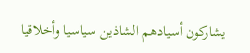يشاركون أسيادهم الشاذين سياسيا وأخلاقيا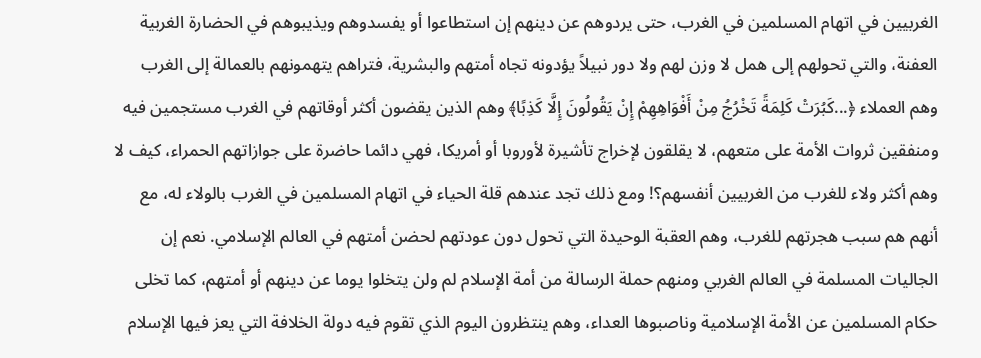الغربيين في اتهام المسلمين في الغرب، حتى يردوهم عن دينهم إن استطاعوا أو يفسدوهم ويذيبوهم في الحضارة الغربية العفنة، والتي تحولهم إلى همل لا وزن لهم ولا دور نبيلاً يؤدونه تجاه أمتهم والبشرية، فتراهم يتهمونهم بالعمالة إلى الغرب وهم العملاء ﴿...كَبُرَتْ كَلِمَةً تَخْرُجُ مِنْ أَفْوَاهِهِمْ إِنْ يَقُولُونَ إِلَّا كَذِبًا﴾ وهم الذين يقضون أكثر أوقاتهم في الغرب مستجمين فيه ومنفقين ثروات الأمة على متعهم، لا يقلقون لإخراج تأشيرة لأوروبا أو أمريكا، فهي دائما حاضرة على جوازاتهم الحمراء، كيف لا وهم أكثر ولاء للغرب من الغربيين أنفسهم؟! ومع ذلك تجد عندهم قلة الحياء في اتهام المسلمين في الغرب بالولاء له، مع أنهم هم سبب هجرتهم للغرب، وهم العقبة الوحيدة التي تحول دون عودتهم لحضن أمتهم في العالم الإسلامي. نعم إن الجاليات المسلمة في العالم الغربي ومنهم حملة الرسالة من أمة الإسلام لم ولن يتخلوا يوما عن دينهم أو أمتهم، كما تخلى حكام المسلمين عن الأمة الإسلامية وناصبوها العداء، وهم ينتظرون اليوم الذي تقوم فيه دولة الخلافة التي يعز فيها الإسلام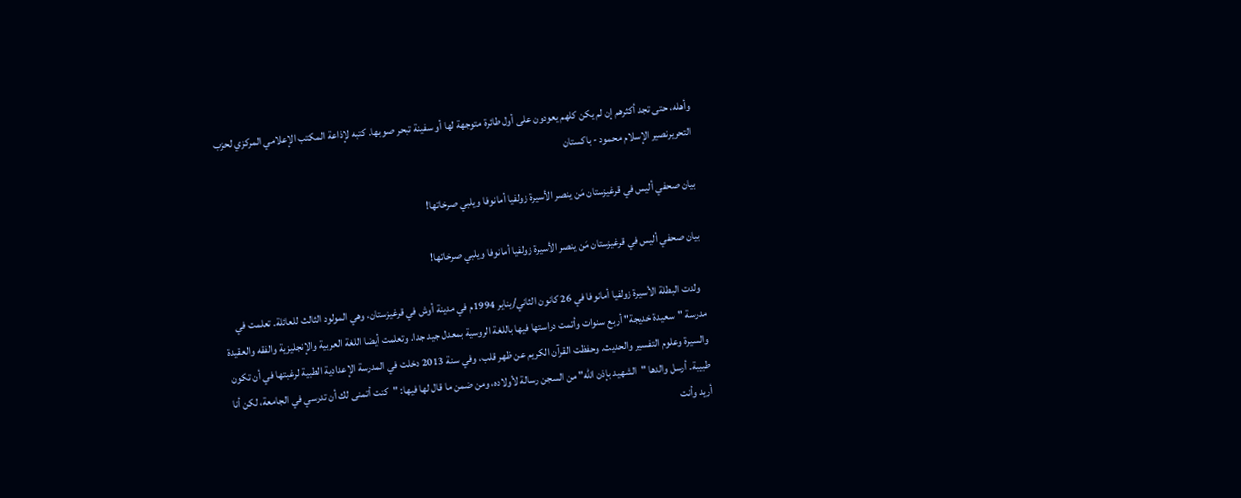وأهله، حتى تجد أكثرهم إن لم يكن كلهم يعودون على أول طائرة متوجهة لها أو سفينة تبحر صوبها. كتبه لإذاعة المكتب الإعلامي المركزي لحزب التحريرنصير الإسلام محمود - باكستان

بيان صحفي أليس في قرغيزستان مَن ينصر الأسيرة زولفيا أمانوفا ويلبي صرخاتها!

بيان صحفي أليس في قرغيزستان مَن ينصر الأسيرة زولفيا أمانوفا ويلبي صرخاتها!

  ولدت البطلة الأسيرة زولفيا أمانوفا في 26 كانون الثاني/يناير 1994م في مدينة أوش في قرغيزستان، وهي المولود الثالث للعائلة. تعلمت في مدرسة "سعيدة خديجة" أربع سنوات وأتمت دراستها فيها باللغة الروسية بمعدل جيد جدا. وتعلمت أيضا اللغة العربية والإنجليزية والفقه والعقيدة والسيرة وعلوم التفسير والحديث. وحفظت القرآن الكريم عن ظهر قلب، وفي سنة 2013 دخلت في المدرسة الإعدادية الطبية لرغبتها في أن تكون طبيبة. أرسل والدها "الشهيد بإذن الله" من السجن رسالة لأولاده، ومن ضمن ما قال لها فيها: "كنت أتمنى لك أن تدرسي في الجامعة، لكن أنا أريد وأنت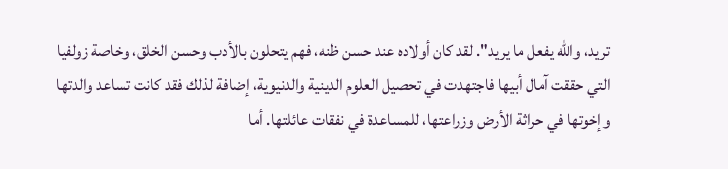تريد، والله يفعل ما يريد". لقد كان أولاده عند حسن ظنه، فهم يتحلون بالأدب وحسن الخلق، وخاصة زولفيا التي حققت آمال أبيها فاجتهدت في تحصيل العلوم الدينية والدنيوية، إضافة لذلك فقد كانت تساعد والدتها وإخوتها في حراثة الأرض وزراعتها، للمساعدة في نفقات عائلتها. أما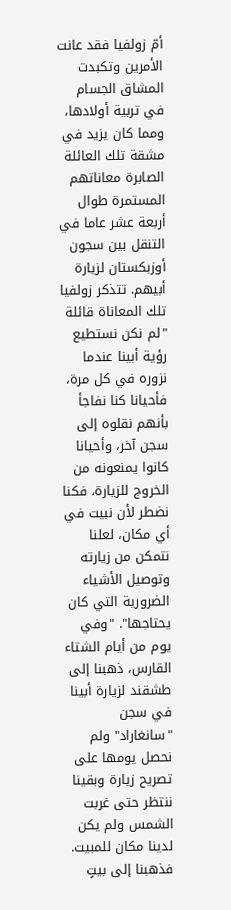أمّ زولفيا فقد عانت الأمرين وتكبدت المشاق الجسام في تربية أولادها، ومما كان يزيد في مشقة تلك العائلة الصابرة معاناتهم المستمرة طوال أربعة عشر عاما في التنقل بين سجون أوزبكستان لزيارة أبيهم. تتذكر زولفيا تلك المعاناة قائلة "لم نكن نستطيع رؤية أبينا عندما نزوره في كل مرة، فأحيانا كنا نفاجأ بأنهم نقلوه إلى سجن آخر، وأحيانا كانوا يمنعونه من الخروج للزيارة، فكنا نضطر لأن نبيت في أي مكان، لعلنا نتمكن من زيارته وتوصيل الأشياء الضرورية التي كان يحتاجها". "وفي يوم من أيام الشتاء القارس، ذهبنا إلى طشقند لزيارة أبينا في سجن "سانغاراد" ولم نحصل يومها على تصريح زيارة وبقينا ننتظر حتى غربت الشمس ولم يكن لدينا مكان للمبيت. فذهبنا إلى بيتٍ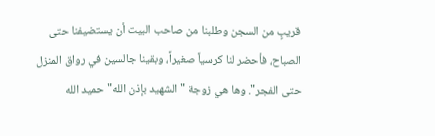قريبٍ من السجن وطلبنا من صاحب البيت أن يستضيفنا حتى الصباح، فأحضر لنا كرسياً صغيراً، وبقينا جالسين في رواق المنزل حتى الفجر". وها هي زوجة "الشهيد بإذن الله" حميد الله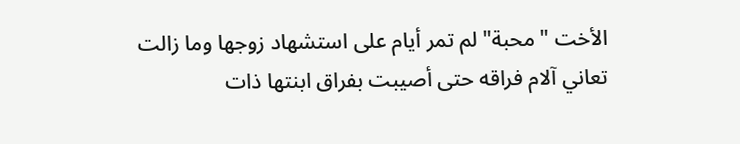الأخت "محبة" لم تمر أيام على استشهاد زوجها وما زالت تعاني آلام فراقه حتى أصيبت بفراق ابنتها ذات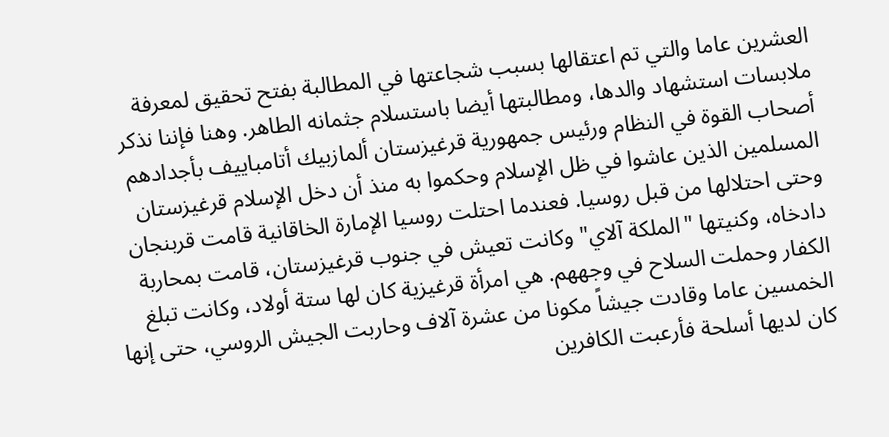العشرين عاما والتي تم اعتقالها بسبب شجاعتها في المطالبة بفتح تحقيق لمعرفة ملابسات استشهاد والدها، ومطالبتها أيضا باستسلام جثمانه الطاهر. وهنا فإننا نذكر أصحاب القوة في النظام ورئيس جمهورية قرغيزستان ألمازبيك أتامباييف بأجدادهم المسلمين الذين عاشوا في ظل الإسلام وحكموا به منذ أن دخل الإسلام قرغيزستان وحتى احتلالها من قبل روسيا. فعندما احتلت روسيا الإمارة الخاقانية قامت قربنجان دادخاه، وكنيتها "الملكة آلاي" وكانت تعيش في جنوب قرغيزستان، قامت بمحاربة الكفار وحملت السلاح في وجههم. هي امرأة قرغيزية كان لها ستة أولاد، وكانت تبلغ الخمسين عاما وقادت جيشاً مكونا من عشرة آلاف وحاربت الجيش الروسي، حتى إنها كان لديها أسلحة فأرعبت الكافرين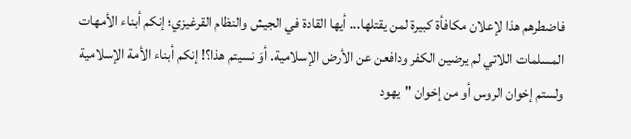فاضطرهم هذا لإعلان مكافأة كبيرة لمن يقتلها... أيها القادة في الجيش والنظام القرغيزي؛ إنكم أبناء الأمهات المسلمات اللاتي لم يرضين الكفر ودافعن عن الأرض الإسلامية. أوَ نسيتم هذا؟! إنكم أبناء الأمة الإسلامية ولستم إخوان الروس أو من إخوان "يهود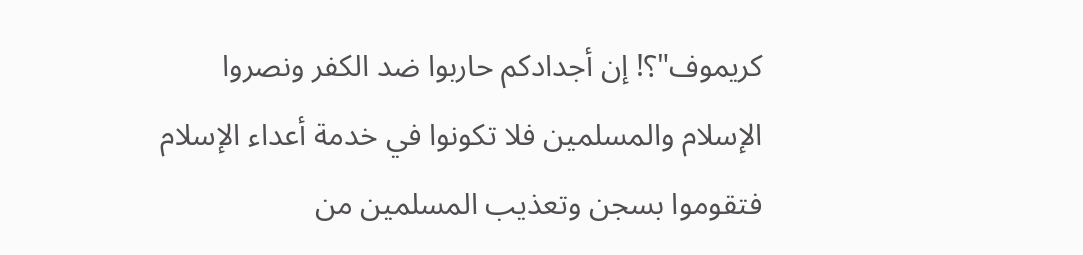كريموف"؟! إن أجدادكم حاربوا ضد الكفر ونصروا الإسلام والمسلمين فلا تكونوا في خدمة أعداء الإسلام فتقوموا بسجن وتعذيب المسلمين من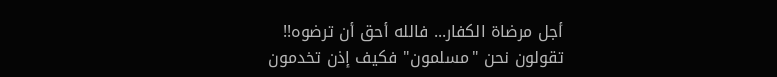أجل مرضاة الكفار... فالله أحق أن ترضوه!! تقولون نحن "مسلمون" فكيف إذن تخدمون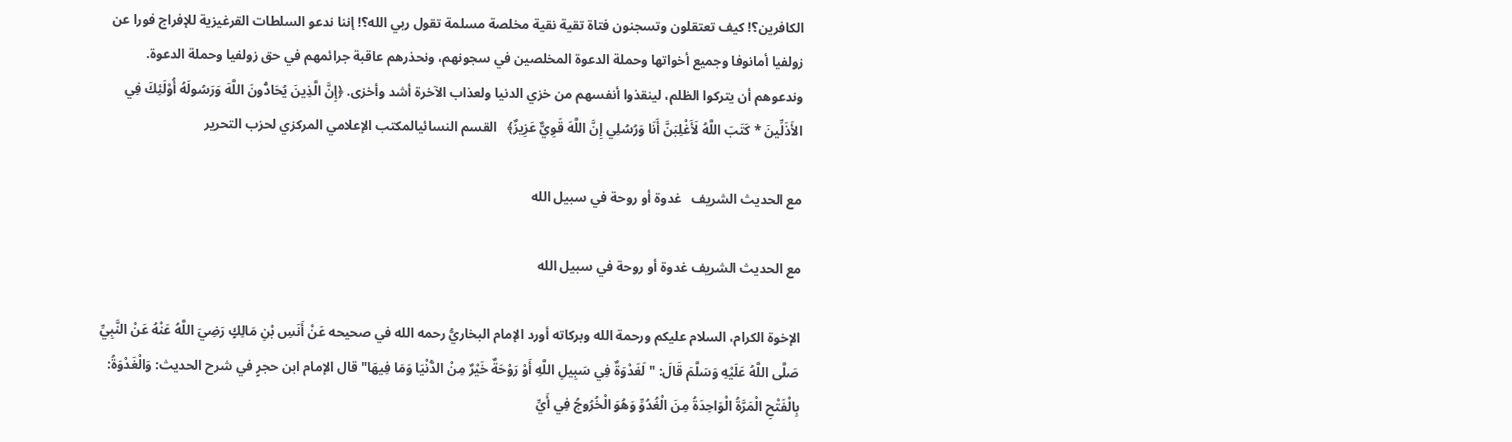الكافرين؟! كيف تعتقلون وتسجنون فتاة تقية نقية مخلصة مسلمة تقول ربي الله؟! إننا ندعو السلطات القرغيزية للإفراج فورا عن زولفيا أمانوفا وجميع أخواتها وحملة الدعوة المخلصين في سجونهم، ونحذرهم عاقبة جرائمهم في حق زولفيا وحملة الدعوة. وندعوهم أن يتركوا الظلم، لينقذوا أنفسهم من خزي الدنيا ولعذاب الآخرة أشد وأخزى. ﴿إِنَّ الَّذِينَ يُحَادُّونَ اللَّهَ وَرَسُولَهُ أُوْلَئِكَ فِي الأَذَلِّينَ * كَتَبَ اللَّهُ لَأَغْلِبَنَّ أَنَا وَرُسُلِي إِنَّ اللَّهَ قَوِيٌّ عَزِيزٌ﴾   القسم النسائيالمكتب الإعلامي المركزي لحزب التحرير

مع الحديث الشريف   غدوة أو روحة في سبيل الله

مع الحديث الشريف غدوة أو روحة في سبيل الله

الإخوة الكرام، السلام عليكم ورحمة الله وبركاته أورد الإمام البخاريُّ رحمه الله في صحيحه عَنْ أَنَسِ بْنِ مَالِكٍ رَضِيَ اللَّهُ عَنْهُ عَنْ النَّبِيِّ صَلَّى اللَّهُ عَلَيْهِ وَسَلَّمَ قَالَ: "لَغَدْوَةٌ فِي سَبِيلِ اللَّهِ أَوْ رَوْحَةٌ خَيْرٌ مِنْ الدُّنْيَا وَمَا فِيهَا" قال الإمام ابن حجرٍ في شرح الحديث: وَالْغَدْوَةُ: بِالْفَتْحِ الْمَرَّةُ الْوَاحِدَةُ مِنَ الْغُدُوِّ وَهُوَ الْخُرُوجُ فِي أَيِّ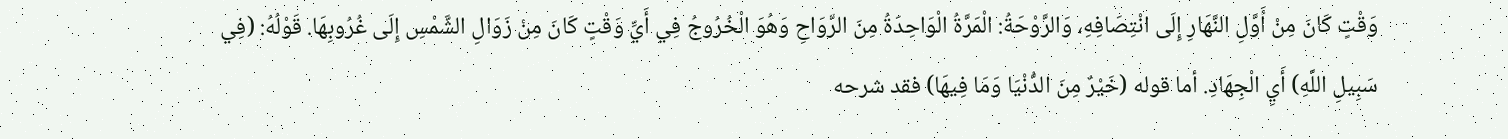وَقْتٍ كَانَ مِنْ أَوَّلِ النَّهَارِ إِلَى انْتِصَافِهِ، وَالرَّوْحَةُ: الْمَرَّةُ الْوَاحِدَةُ مِنَ الرَّوَاحِ وَهُوَ الْخُرُوجُ فِي أَيِّ وَقْتٍ كَانَ مِنْ زَوَالِ الشَّمْسِ إِلَى غُرُوبِهَا. قَوْلُهُ: (فِي سَبِيلِ اللَّهِ) أَيِ الْجِهَادِ. أما قوله (خَيْرٌ مِنَ الدُّنْيَا وَمَا فِيهَا) فقد شرحه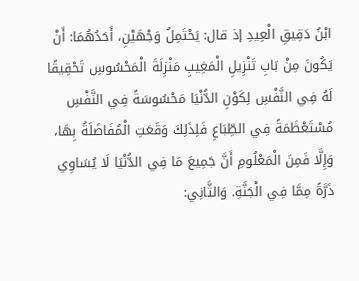ابْنُ دَقِيقِ الْعِيدِ إذ قال: يَحْتَمِلُ وَجْهَيْنِ، أَحَدُهُمَا: أَنْ يَكُونَ مِنْ بَابِ تَنْزِيلِ الْمَغِيبِ مَنْزِلَةَ الْمَحْسُوسِ تَحْقِيقًا لَهُ فِي النَّفْسِ لِكَوْنِ الدُّنْيَا مَحْسُوسَةً فِي النَّفْسِ مُسْتَعْظَمَةً فِي الطِّبَاعِ فَلِذَلِكَ وَقَعَتِ الْمُفَاضَلَةُ بِهَا، وَإِلَّا فَمِنَ الْمَعْلُومِ أَنَّ جَمِيعَ مَا فِي الدُّنْيَا لَا يُسَاوِي ذَرَّةً مِمَّا فِي الْجَنَّةِ. وَالثَّانِي: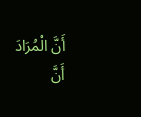أَنَّ الْمُرَادَ أَنَّ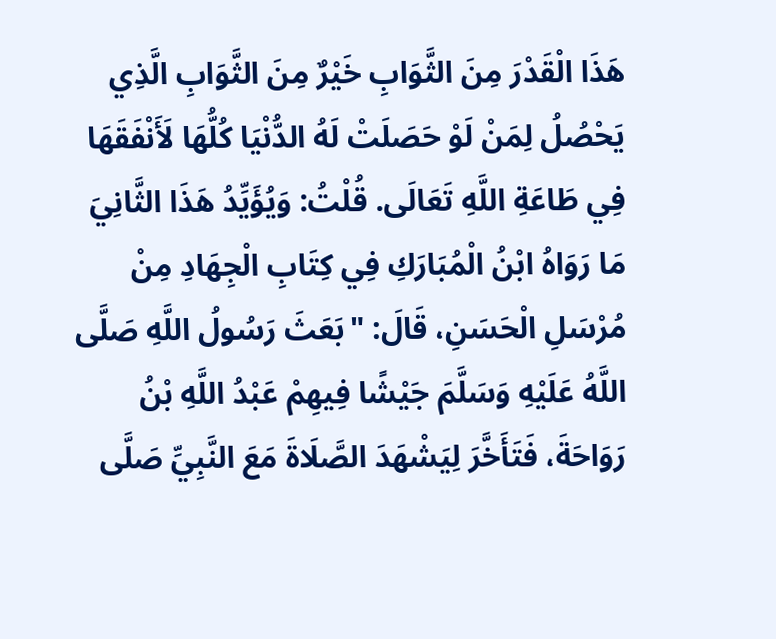هَذَا الْقَدْرَ مِنَ الثَّوَابِ خَيْرٌ مِنَ الثَّوَابِ الَّذِي يَحْصُلُ لِمَنْ لَوْ حَصَلَتْ لَهُ الدُّنْيَا كُلُّهَا لَأَنْفَقَهَا فِي طَاعَةِ اللَّهِ تَعَالَى. قُلْتُ: وَيُؤَيِّدُ هَذَا الثَّانِيَ مَا رَوَاهُ ابْنُ الْمُبَارَكِ فِي كِتَابِ الْجِهَادِ مِنْ مُرْسَلِ الْحَسَنِ، قَالَ: "بَعَثَ رَسُولُ اللَّهِ صَلَّى اللَّهُ عَلَيْهِ وَسَلَّمَ جَيْشًا فِيهِمْ عَبْدُ اللَّهِ بْنُ رَوَاحَةَ، فَتَأَخَّرَ لِيَشْهَدَ الصَّلَاةَ مَعَ النَّبِيِّ صَلَّى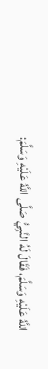اللَّهُ عَلَيْهِ وَسَلَّمَ، فَقَالَ لَهُ النَّبِيُّ صَلَّى اللَّهُ عَلَيْهِ وَسَلَّمَ: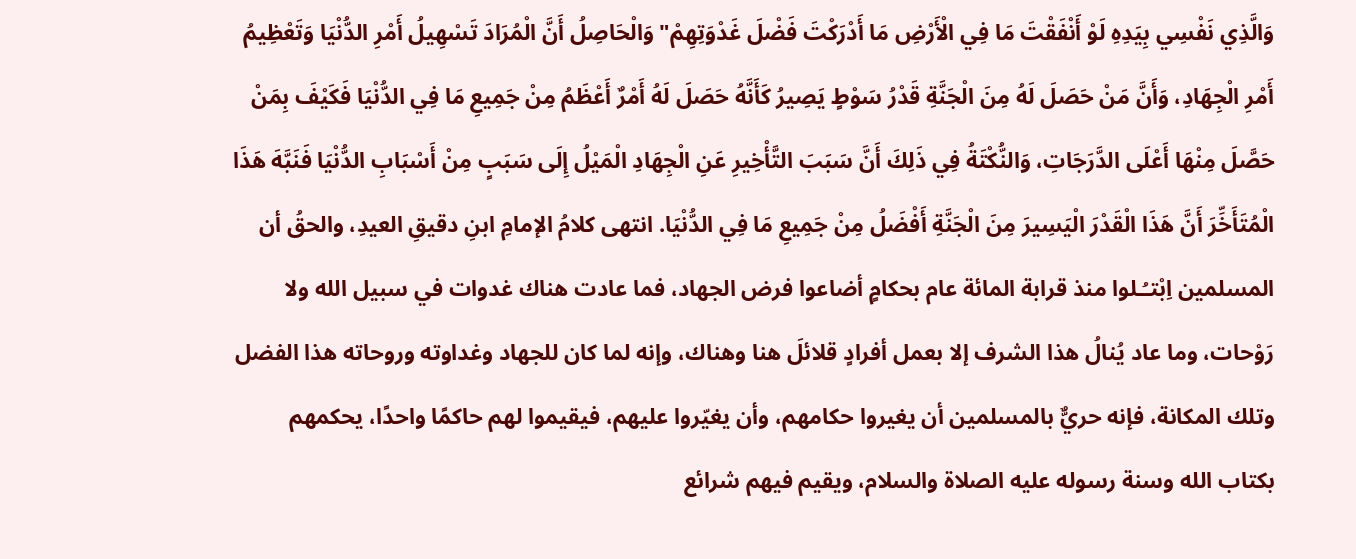وَالَّذِي نَفْسِي بِيَدِهِ لَوْ أَنْفَقْتَ مَا فِي الْأَرْضِ مَا أَدْرَكْتَ فَضْلَ غَدْوَتِهِمْ" وَالْحَاصِلُ أَنَّ الْمُرَادَ تَسْهِيلُ أَمْرِ الدُّنْيَا وَتَعْظِيمُ أَمْرِ الْجِهَادِ، وَأَنَّ مَنْ حَصَلَ لَهُ مِنَ الْجَنَّةِ قَدْرُ سَوْطٍ يَصِيرُ كَأَنَّهُ حَصَلَ لَهُ أَمْرٌ أَعْظَمُ مِنْ جَمِيعِ مَا فِي الدُّنْيَا فَكَيْفَ بِمَنْ حَصَّلَ مِنْهَا أَعْلَى الدَّرَجَاتِ، وَالنُّكْتَةُ فِي ذَلِكَ أَنَّ سَبَبَ التَّأْخِيرِ عَنِ الْجِهَادِ الْمَيْلُ إِلَى سَبَبٍ مِنْ أَسْبَابِ الدُّنْيَا فَنَبَّهَ هَذَا الْمُتَأَخِّرَ أَنَّ هَذَا الْقَدْرَ الْيَسِيرَ مِنَ الْجَنَّةِ أَفْضَلُ مِنْ جَمِيعِ مَا فِي الدُّنْيَا. انتهى كلامُ الإمامِ ابنِ دقيقِ العيدِ، والحقُ أن المسلمين اِبْتـُـلوا منذ قرابة المائة عام بحكامٍ أضاعوا فرض الجهاد، فما عادت هناك غدوات في سبيل الله ولا رَوْحات، وما عاد يُنالُ هذا الشرف إلا بعمل أفرادٍ قلائلَ هنا وهناك، وإنه لما كان للجهاد وغداوته وروحاته هذا الفضل وتلك المكانة، فإنه حريٌّ بالمسلمين أن يغيروا حكامهم، وأن يغيّروا عليهم، فيقيموا لهم حاكمًا واحدًا، يحكمهم بكتاب الله وسنة رسوله عليه الصلاة والسلام، ويقيم فيهم شرائع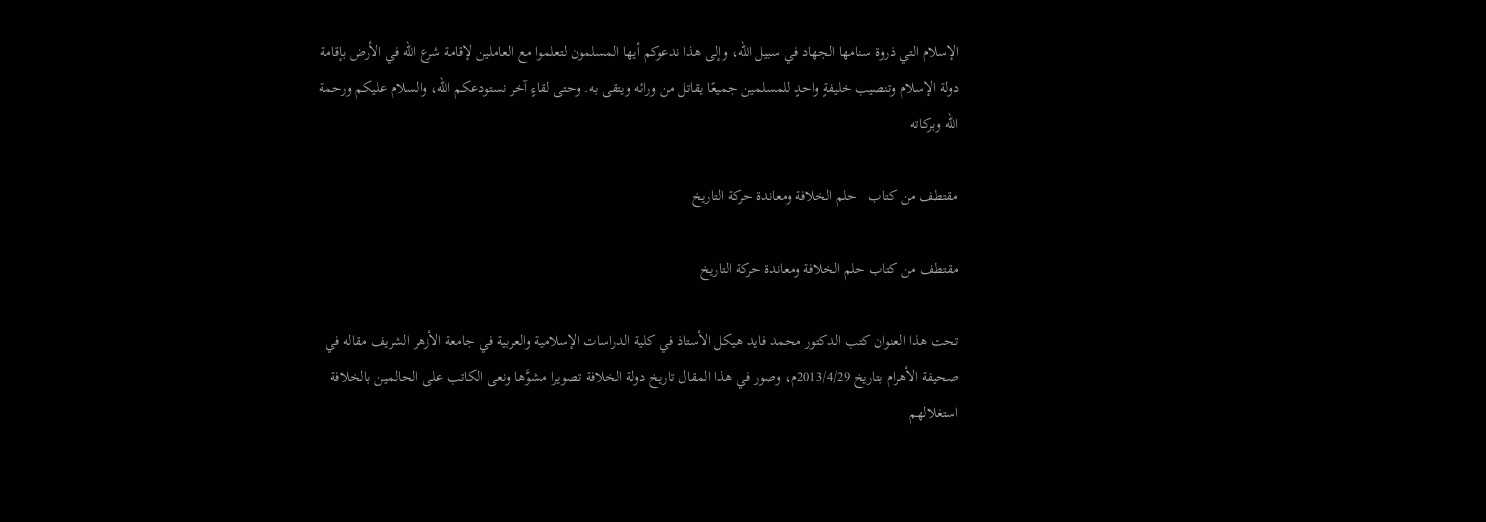الإسلام التي ذروة سنامها الجهاد في سبيل الله، وإلى هذا ندعوكم أيها المسلمون لتعلموا مع العاملين لإقامة شرع الله في الأرض بإقامة دولة الإسلام وتنصيب خليفةٍ واحدٍ للمسلمين جميعًا يقاتل من ورائه ويتقى به. وحتى لقاءٍ آخر نستودعكم الله، والسلام عليكم ورحمة الله وبركاته

مقتطف من كتاب   حلم الخلافة ومعاندة حركة التاريخ

مقتطف من كتاب حلم الخلافة ومعاندة حركة التاريخ

تحت هذا العنوان كتب الدكتور محمد فايد هيكل الأستاذ في كلية الدراسات الإسلامية والعربية في جامعة الأزهر الشريف مقاله في صحيفة الأهرام بتاريخ 2013/4/29م، وصور في هذا المقال تاريخ دولة الخلافة تصويرا مشوَّها ونعى الكاتب على الحالمين بالخلافة استغلالهم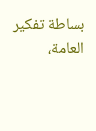بساطة تفكير العامة،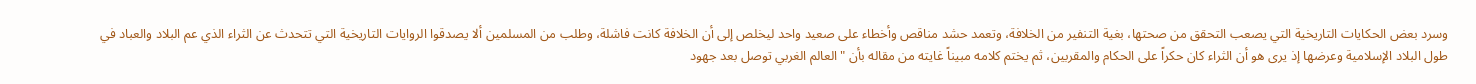وسرد بعض الحكايات التاريخية التي يصعب التحقق من صحتها، بغية التنفير من الخلافة، وتعمد حشد مناقص وأخطاء على صعيد واحد ليخلص إلى أن الخلافة كانت فاشلة، وطلب من المسلمين ألا يصدقوا الروايات التاريخية التي تتحدث عن الثراء الذي عم البلاد والعباد في طول البلاد الإسلامية وعرضها إذ يرى هو أن الثراء كان حكراً على الحكام والمقربين، ثم يختم كلامه مبيناً غايته من مقاله بأن "العالم الغربي توصل بعد جهود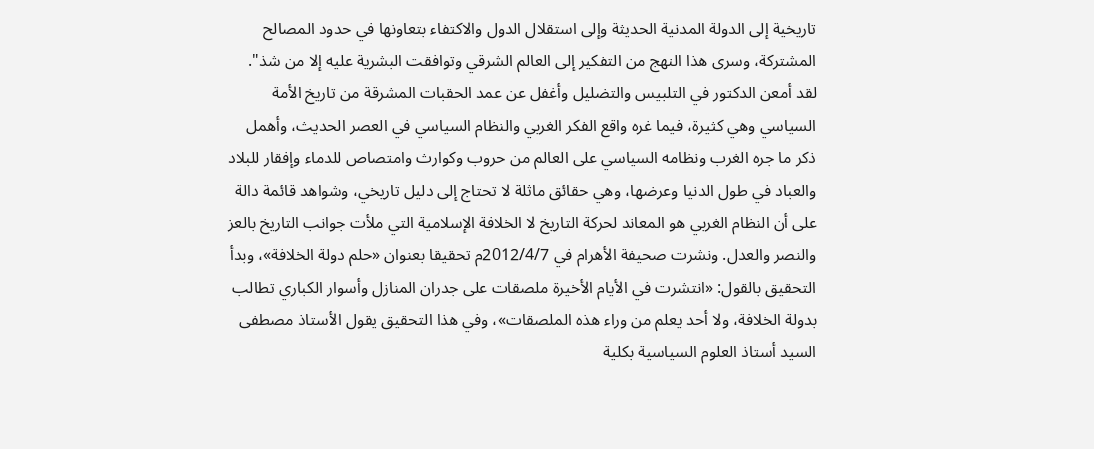تاريخية إلى الدولة المدنية الحديثة وإلى استقلال الدول والاكتفاء بتعاونها في حدود المصالح المشتركة، وسرى هذا النهج من التفكير إلى العالم الشرقي وتوافقت البشرية عليه إلا من شذ". لقد أمعن الدكتور في التلبيس والتضليل وأغفل عن عمد الحقبات المشرقة من تاريخ الأمة السياسي وهي كثيرة، فيما غره واقع الفكر الغربي والنظام السياسي في العصر الحديث، وأهمل ذكر ما جره الغرب ونظامه السياسي على العالم من حروب وكوارث وامتصاص للدماء وإفقار للبلاد والعباد في طول الدنيا وعرضها، وهي حقائق ماثلة لا تحتاج إلى دليل تاريخي، وشواهد قائمة دالة على أن النظام الغربي هو المعاند لحركة التاريخ لا الخلافة الإسلامية التي ملأت جوانب التاريخ بالعز والنصر والعدل. ونشرت صحيفة الأهرام في 2012/4/7م تحقيقا بعنوان «حلم دولة الخلافة»، وبدأ التحقيق بالقول: «انتشرت في الأيام الأخيرة ملصقات على جدران المنازل وأسوار الكباري تطالب بدولة الخلافة، ولا أحد يعلم من وراء هذه الملصقات»، وفي هذا التحقيق يقول الأستاذ مصطفى السيد أستاذ العلوم السياسية بكلية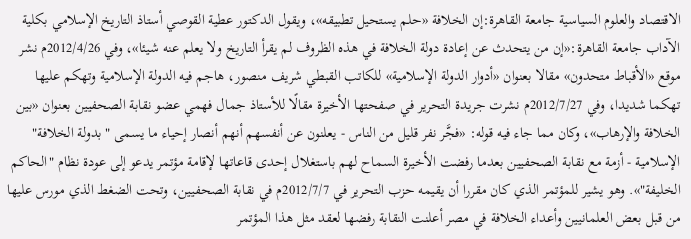الاقتصاد والعلوم السياسية جامعة القاهرة:إن الخلافة «حلم يستحيل تطبيقه»، ويقول الدكتور عطية القوصي أستاذ التاريخ الإسلامي بكلية الآداب جامعة القاهرة:«إن من يتحدث عن إعادة دولة الخلافة في هذه الظروف لم يقرأ التاريخ ولا يعلم عنه شيئا»، وفي 2012/4/26م نشر موقع «الأقباط متحدون» مقالا بعنوان «أدوار الدولة الإسلامية» للكاتب القبطي شريف منصور، هاجم فيه الدولة الإسلامية وتهكم عليها تهكما شديدا، وفي 2012/7/27م نشرت جريدة التحرير في صفحتها الأخيرة مقالًا للأستاذ جمال فهمي عضو نقابة الصحفيين بعنوان «بين الخلافة والإرهاب»، وكان مما جاء فيه قوله: «فجَّر نفر قليل من الناس - يعلنون عن أنفسهم أنهم أنصار إحياء ما يسمى "بدولة الخلافة" الإسلامية - أزمة مع نقابة الصحفيين بعدما رفضت الأخيرة السماح لهم باستغلال إحدى قاعاتها لإقامة مؤتمر يدعو إلى عودة نظام "الحاكم الخليفة"». وهو يشير للمؤتمر الذي كان مقررا أن يقيمه حزب التحرير في 2012/7/7م في نقابة الصحفيين، وتحت الضغط الذي مورس عليها من قبل بعض العلمانيين وأعداء الخلافة في مصر أعلنت النقابة رفضها لعقد مثل هذا المؤتمر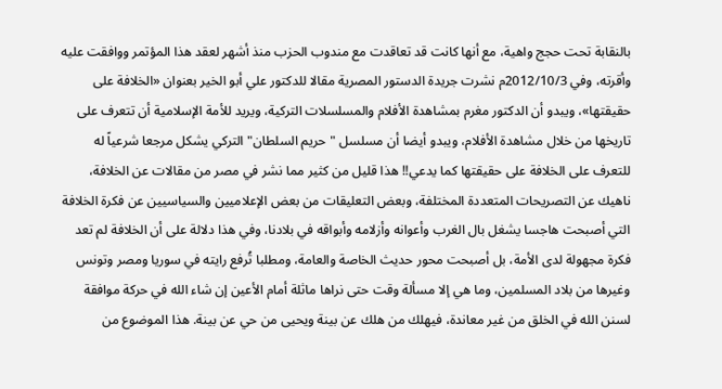بالنقابة تحت حجج واهية، مع أنها كانت قد تعاقدت مع مندوب الحزب منذ أشهر لعقد هذا المؤتمر ووافقت عليه وأقرته، وفي 2012/10/3م نشرت جريدة الدستور المصرية مقالا للدكتور علي أبو الخير بعنوان «الخلافة على حقيقتها»، ويبدو أن الدكتور مغرم بمشاهدة الأفلام والمسلسلات التركية، ويريد للأمة الإسلامية أن تتعرف على تاريخها من خلال مشاهدة الأفلام، ويبدو أيضا أن مسلسل "حريم السلطان" التركي يشكل مرجعا شرعياً له للتعرف على الخلافة على حقيقتها كما يدعي!! هذا قليل من كثير مما نشر في مصر من مقالات عن الخلافة، ناهيك عن التصريحات المتعددة المختلفة، وبعض التعليقات من بعض الإعلاميين والسياسيين عن فكرة الخلافة التي أصبحت هاجسا يشغل بال الغرب وأعوانه وأزلامه وأبواقه في بلادنا، وفي هذا دلالة على أن الخلافة لم تعد فكرة مجهولة لدى الأمة، بل أصبحت محور حديث الخاصة والعامة، ومطلبا تُرفع رايته في سوريا ومصر وتونس وغيرها من بلاد المسلمين، وما هي إلا مسألة وقت حتى نراها ماثلة أمام الأعين إن شاء الله في حركة موافقة لسنن الله في الخلق من غير معاندة، فيهلك من هلك عن بينة ويحيى من حي عن بينة. هذا الموضوع من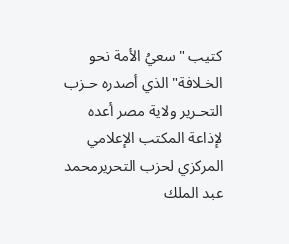كتيب "سعيُ الأمة نحو الخـلافة" الذي أصدره حـزب التحـرير ولاية مصر أعده لإذاعة المكتب الإعلامي المركزي لحزب التحريرمحمد عبد الملك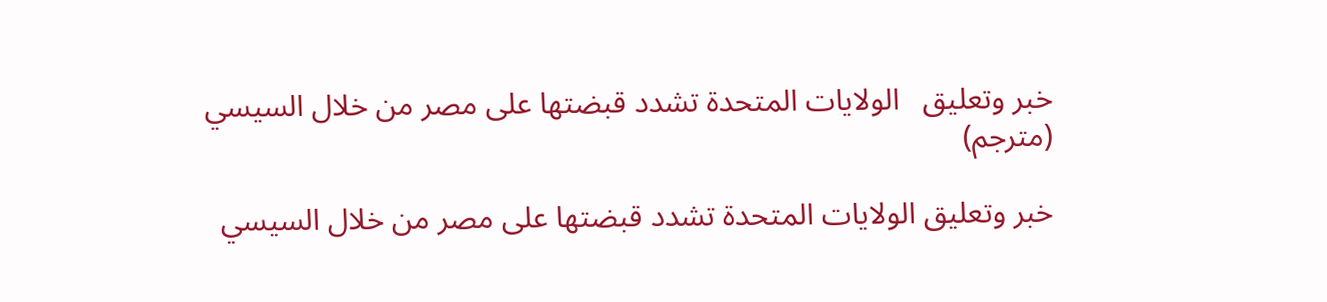خبر وتعليق   الولايات المتحدة تشدد قبضتها على مصر من خلال السيسي   (مترجم)

خبر وتعليق الولايات المتحدة تشدد قبضتها على مصر من خلال السيسي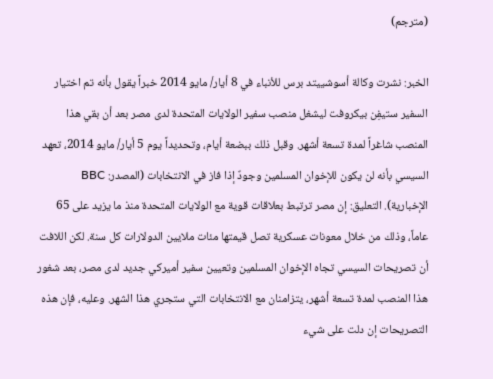(مترجم)

الخبر: نشرت وكالة أسوشييتد برس للأنباء في 8 أيار/ مايو 2014 خبراً يقول بأنه تم اختيار السفير ستيفِن بيكروفت ليشغل منصب سفير الولايات المتحدة لدى مصر بعد أن بقي هذا المنصب شاغراً لمدة تسعة أشهر. وقبل ذلك ببضعة أيام، وتحديداً يوم 5 أيار/ مايو 2014، تعهد السيسي بأنه لن يكون للإخوان المسلمين وجودٌ إذا فاز في الانتخابات (المصدر: BBC الإخبارية). التعليق: إن مصر ترتبط بعلاقات قوية مع الولايات المتحدة منذ ما يزيد على 65 عاماً، وذلك من خلال معونات عسكرية تصل قيمتها مئات ملايين الدولارات كل سنة. لكن اللافت أن تصريحات السيسي تجاه الإخوان المسلمين وتعيين سفير أميركي جديد لدى مصر، بعد شغور هذا المنصب لمدة تسعة أشهر، يتزامنان مع الانتخابات التي ستجري هذا الشهر. وعليه، فإن هذه التصريحات إن دلت على شيء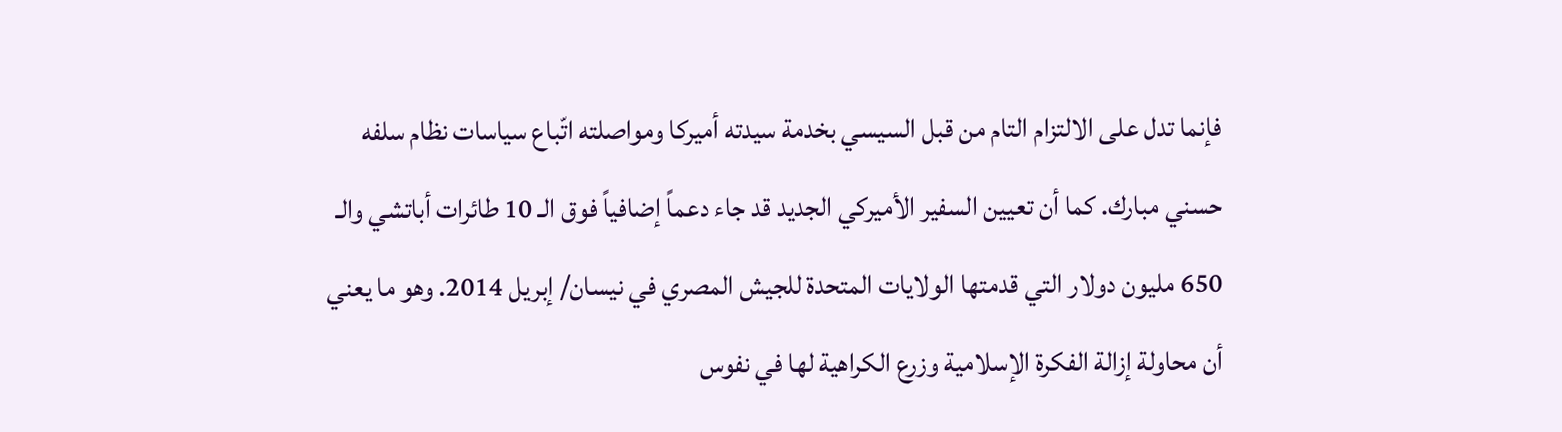فإنما تدل على الالتزام التام من قبل السيسي بخدمة سيدته أميركا ومواصلته اتّباع سياسات نظام سلفه حسني مبارك. كما أن تعيين السفير الأميركي الجديد قد جاء دعماً إضافياً فوق الـ 10 طائرات أباتشي والـ 650 مليون دولار التي قدمتها الولايات المتحدة للجيش المصري في نيسان/ إبريل 2014. وهو ما يعني أن محاولة إزالة الفكرة الإسلامية وزرع الكراهية لها في نفوس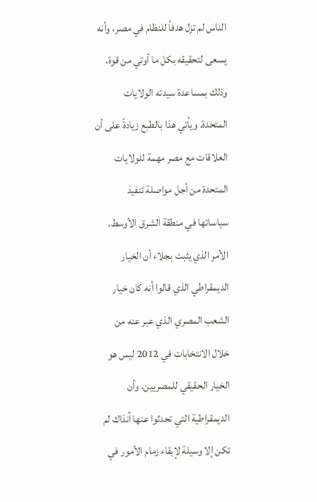الناس لم تزل هدفاً للنظام في مصر، وأنه يسعى لتحقيقه بكل ما أوتي من قوة، وذلك بمساعدة سيدته الولايات المتحدة. ويأتي هذا بالطبع زيادةً على أن العلاقات مع مصر مهمة للولايات المتحدة من أجل مواصلة تنفيذ سياساتها في منطقة الشرق الأوسط. الأمر الذي يثبت بجلاء أن الخيار الديمقراطي الذي قالوا أنه كان خيار الشعب المصري الذي عبر عنه من خلال الانتخابات في 2012 ليس هو الخيار الحقيقي للمصريين، وأن الديمقراطية التي تحدثوا عنها آنذاك لم تكن إلا وسيلة لإبقاء زمام الأمور في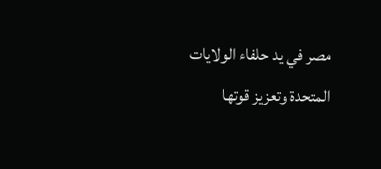مصر في يد حلفاء الولايات المتحدة وتعزيز قوتها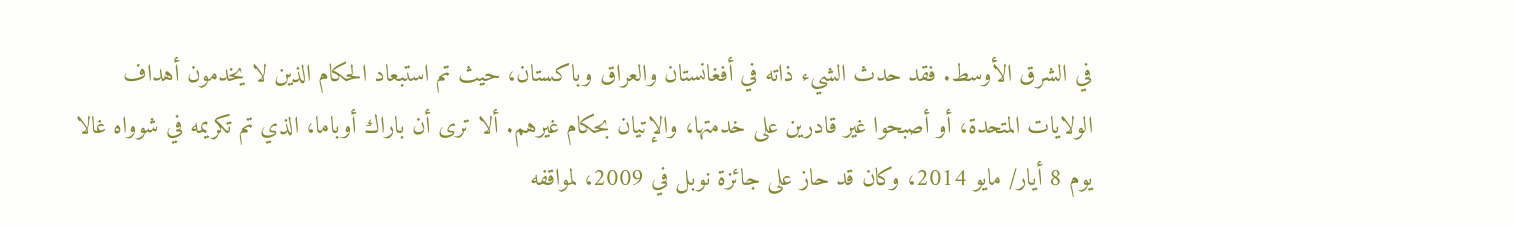في الشرق الأوسط. فقد حدث الشيء ذاته في أفغانستان والعراق وباكستان، حيث تم استبعاد الحكام الذين لا يخدمون أهداف الولايات المتحدة، أو أصبحوا غير قادرين على خدمتها، والإتيان بحكام غيرهم. ألا ترى أن باراك أوباما، الذي تم تكريمه في شوواه غالا يوم 8 أيار/ مايو 2014، وكان قد حاز على جائزة نوبل في 2009، لمواقفه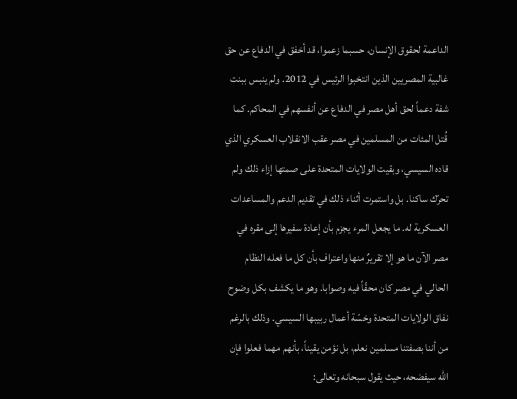الداعمة لحقوق الإنسان، حسبما زعموا، قد أخفق في الدفاع عن حق غالبية المصريين الذين انتخبوا الرئيس في 2012. ولم ينبس ببنت شفة دعماً لحق أهل مصر في الدفاع عن أنفسهم في المحاكم. كما قُتل المئات من المسلمين في مصر عقب الانقلاب العسكري الذي قاده السيسي، وبقيت الولايات المتحدة على صمتها إزاء ذلك ولم تحرّك ساكنا. بل واستمرت أثناء ذلك في تقديم الدعم والمساعدات العسكرية له. ما يجعل المرء يجزم بأن إعادة سفيرها إلى مقره في مصر الآن ما هو إلا تقريرٌ منها واعتراف بأن كل ما فعله النظام الحالي في مصر كان محقّاً فيه وصوابا. وهو ما يكشف بكل وضوح نفاق الولايات المتحدة وخسّة أعمال ربيبها السيسي. وذلك بالرغم من أننا بصفتنا مسلمين نعلم، بل نؤمن يقيناً، بأنهم مهما فعلوا فإن الله سيفضحه، حيث يقول سبحانه وتعالى: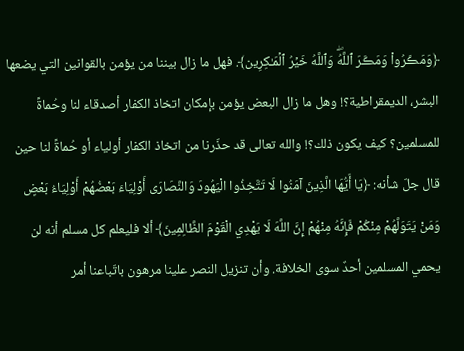﴿وَمَڪَرُواْ وَمَڪَرَ ٱللَّهُ‌ۖ وَٱللَّهُ خَيۡرُ ٱلۡمَـٰكِرِين﴾. فهل ما زال بيننا من يؤمن بالقوانين التي يضعها البشر، الديمقراطية؟! وهل ما زال البعض يؤمن بإمكان اتخاذ الكفار أصدقاء لنا وحُماةً للمسلمين؟ كيف يكون ذلك؟! والله تعالى قد حذّرنا من اتخاذ الكفار أولياء أو حُماةً لنا حين قال جلّ شأنه: ﴿يَا أَيُّهَا الَّذِينَ آمَنُوا لَا تَتَّخِذُوا الْيَهُودَ وَالنَّصَارَى أَوْلِيَاءَ بَعْضُهُمْ أَوْلِيَاءُ بَعْضٍ وَمَنْ يَتَوَلَّهُمْ مِنْكُمْ فَإِنَّهُ مِنْهُمْ إِنَّ اللَّهَ لَا يَهْدِي الْقَوْمَ الظَّالِمِينَ﴾ ألا فليعلم كل مسلم أنه لن يحمي المسلمين أحدٌ سوى الخلافة. وأن تنزيل النصر علينا مرهون باتّباعنا أمر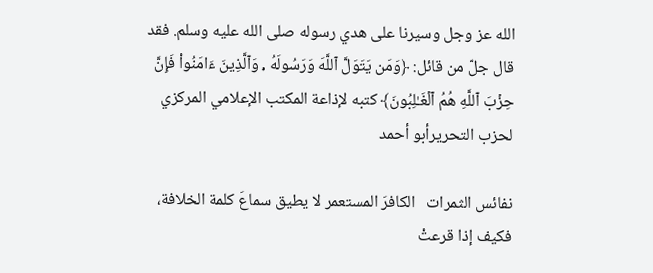الله عز وجل وسيرنا على هدي رسوله صلى الله عليه وسلم. فقد قال جلّ من قائل: ﴿وَمَن يَتَوَلَّ ٱللَّهَ وَرَسُولَهُ ۥ وَٱلَّذِينَ ءَامَنُواْ فَإِنَّ حِزۡبَ ٱللَّهِ هُمُ ٱلۡغَـٰلِبُونَ﴾ كتبه لإذاعة المكتب الإعلامي المركزي لحزب التحريرأبو أحمد

نفائس الثمرات   الكافرَ المستعمر لا يطيق سماعَ كلمة الخلافة، فكيف إذا قرعتْ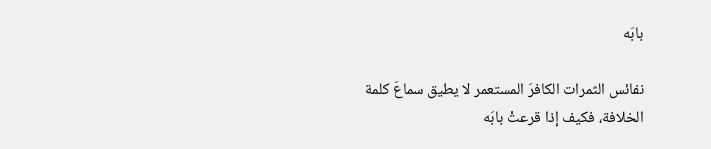بابَه

نفائس الثمرات الكافرَ المستعمر لا يطيق سماعَ كلمة الخلافة، فكيف إذا قرعتْ بابَه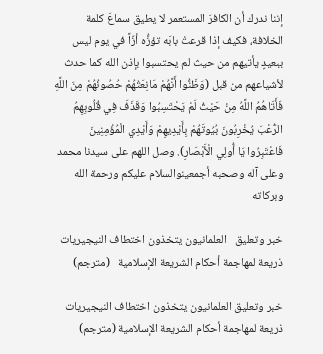إننا ندرك أن الكافرَ المستعمر لا يطيق سماعَ كلمة الخلافة، فكيف إذا قرعتْ بابَه تؤزُّه أزّاً في يوم ليس ببعيدٍ يأتيهم من حيث لم يحتسبوا بإذن الله كما حدث لأشياعهم من قبل (وَظَنُّوا أَنَّهُمْ مَانِعَتُهُمْ حُصُونُهُمْ مِنَ اللَّهِ فَأَتَاهُمُ اللَّهُ مِنْ حَيْثُ لَمْ يَحْتَسِبُوا وَقَذَفَ فِي قُلُوبِهِمُ الرُّعْبَ يُخْرِبُونَ بُيُوتَهُمْ بِأَيْدِيهِمْ وَأَيْدِي الْمُؤْمِنِينَ فَاعْتَبِرُوا يَا أُولِي الْأَبْصَارِ). وصل اللهم على سيدنا محمد وعلى آله وصحبه أجمعينوالسلام عليكم ورحمة الله وبركاته

خبر وتعليق   العلمانيون يتخذون اختطاف النيجيريات ذريعة لمهاجمة أحكام الشريعة الإسلامية   (مترجم)

خبر وتعليق العلمانيون يتخذون اختطاف النيجيريات ذريعة لمهاجمة أحكام الشريعة الإسلامية (مترجم)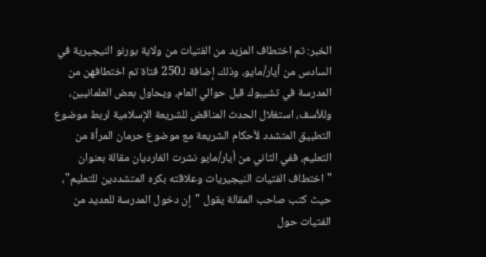الخبر: تم اختطاف المزيد من الفتيات من ولاية بورنو النيجيرية في السادس من أيار/مايو، وذلك إضافة لـ250 فتاة تم اختطافهن من المدرسة في تشيبوك قبل حوالي العام، ويحاول بعض العلمانيين، وللأسف، استغلال الحدث المناقض للشريعة الإسلامية لربط موضوع التطبيق المتشدد لأحكام الشريعة مع موضوع حرمان المرأة من التعليم، ففي الثاني من أيار/مايو نشرت الغارديان مقالة بعنوان "اختطاف الفتيات النيجيريات وعلاقته بكره المتشددين للتعليم"، حيث كتب صاحب المقالة يقول "إن دخول المدرسة للعديد من الفتيات حول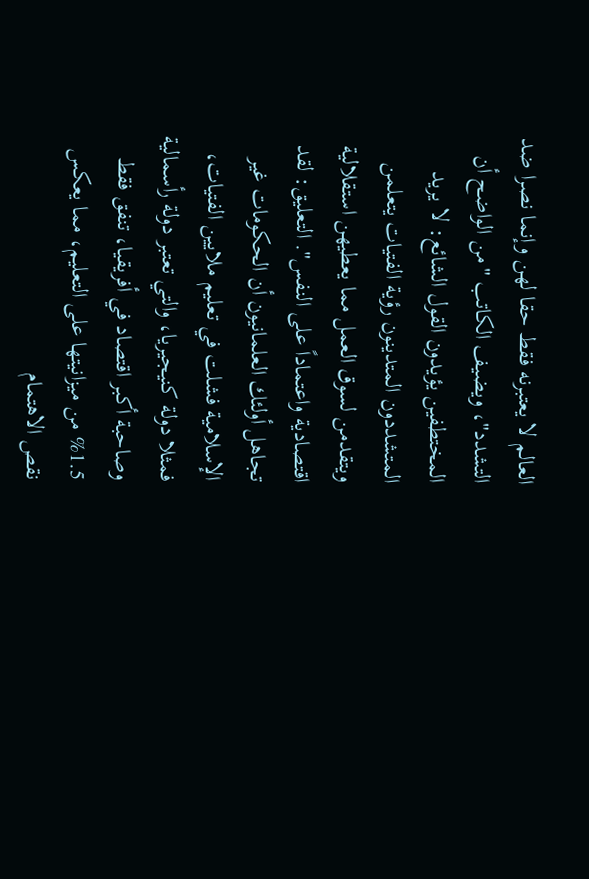العالم لا يعتبرنه فقط حقا لهن وإنما نصرا ضد التشدد"، ويضيف الكاتب "من الواضح أن المختطفين يؤيدون القول الشائع: لا يريد المتشددون المتدينون رؤية الفتيات يتعلمن ويتقدمن لسوق العمل مما يعطيهن استقلالية اقتصادية واعتماداً على النفس". التعليق: لقد تجاهل أولئك العلمانيون أن الحكومات غير الإسلامية فشلت في تعليم ملايين الفتيات، فمثلا دولة كنيجيريا، والتي تعتبر دولة رأسمالية وصاحبة أكبر اقتصاد في أفريقيا، تنفق فقط 1.5% من ميزانيتها على التعليم، مما يعكس نقص الاهتمام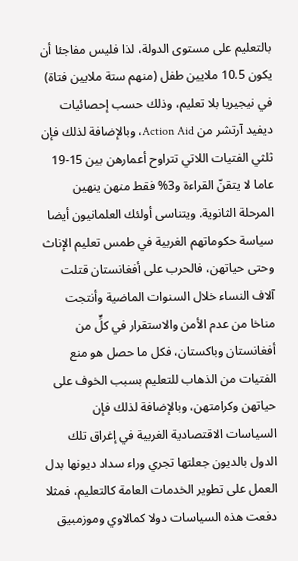بالتعليم على مستوى الدولة، لذا فليس مفاجئا أن يكون 10.5 ملايين طفل (منهم ستة ملايين فتاة) في نيجيريا بلا تعليم، وذلك حسب إحصائيات ديفيد آرتشر من Action Aid، وبالإضافة لذلك فإن ثلثي الفتيات اللاتي تتراوح أعمارهن بين 15-19 عاما لا يتقنّ القراءة و3% فقط منهن ينهين المرحلة الثانوية. ويتناسى أولئك العلمانيون أيضا سياسة حكوماتهم الغربية في طمس تعليم الإناث وحتى حياتهن، فالحرب على أفغانستان قتلت آلاف النساء خلال السنوات الماضية وأنتجت مناخا من عدم الأمن والاستقرار في كلٍّ من أفغانستان وباكستان، فكل ما حصل هو منع الفتيات من الذهاب للتعليم بسبب الخوف على حياتهن وكرامتهن، وبالإضافة لذلك فإن السياسات الاقتصادية الغربية في إغراق تلك الدول بالديون جعلتها تجري وراء سداد ديونها بدل العمل على تطوير الخدمات العامة كالتعليم، فمثلا دفعت هذه السياسات دولا كمالاوي وموزمبيق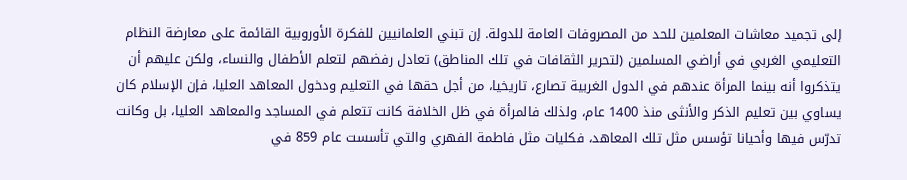إلى تجميد معاشات المعلمين للحد من المصروفات العامة للدولة. إن تبني العلمانيين للفكرة الأوروبية القائمة على معارضة النظام التعليمي الغربي في أراضي المسلمين (لتحرير الثقافات في تلك المناطق) تعادل رفضهم لتعلم الأطفال والنساء، ولكن عليهم أن يتذكروا أنه بينما المرأة عندهم في الدول الغربية تصارع، تاريخيا، من أجل حقها في التعليم ودخول المعاهد العليا، فإن الإسلام كان يساوي بين تعليم الذكر والأنثى منذ 1400 عام، ولذلك فالمرأة في ظل الخلافة كانت تتعلم في المساجد والمعاهد العليا، بل وكانت تدرّس فيها وأحيانا تؤسس مثل تلك المعاهد، فكليات مثل فاطمة الفهري والتي تأسست عام 859 في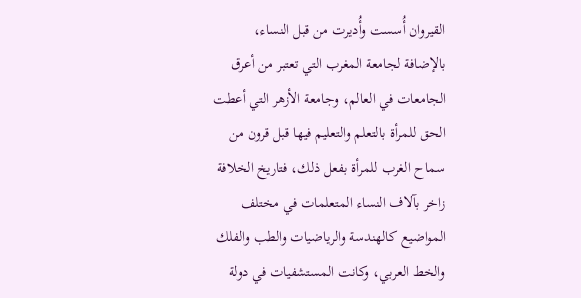القيروان أُسست وأُديرت من قبل النساء، بالإضافة لجامعة المغرب التي تعتبر من أعرق الجامعات في العالم، وجامعة الأزهر التي أعطت الحق للمرأة بالتعلم والتعليم فيها قبل قرون من سماح الغرب للمرأة بفعل ذلك، فتاريخ الخلافة زاخر بآلاف النساء المتعلمات في مختلف المواضيع كالهندسة والرياضيات والطب والفلك والخط العربي، وكانت المستشفيات في دولة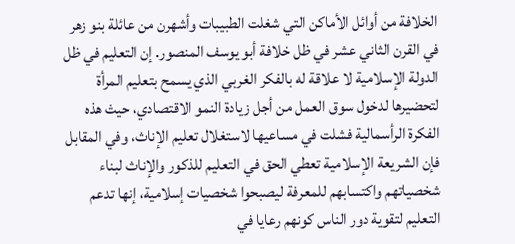الخلافة من أوائل الأماكن التي شغلت الطبيبات وأشهرن من عائلة بنو زهر في القرن الثاني عشر في ظل خلافة أبو يوسف المنصور. إن التعليم في ظل الدولة الإسلامية لا علاقة له بالفكر الغربي الذي يسمح بتعليم المرأة لتحضيرها لدخول سوق العمل من أجل زيادة النمو الاقتصادي، حيث هذه الفكرة الرأسمالية فشلت في مساعيها لاستغلال تعليم الإناث، وفي المقابل فإن الشريعة الإسلامية تعطي الحق في التعليم للذكور والإناث لبناء شخصياتهم واكتسابهم للمعرفة ليصبحوا شخصيات إسلامية، إنها تدعم التعليم لتقوية دور الناس كونهم رعايا في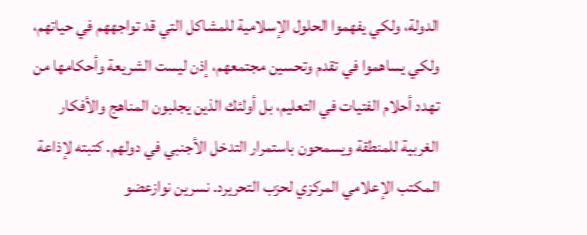الدولة، ولكي يفهموا الحلول الإسلامية للمشاكل التي قد تواجههم في حياتهم، ولكي يساهموا في تقدم وتحسين مجتمعهم، إذن ليست الشريعة وأحكامها من تهدد أحلام الفتيات في التعليم، بل أولئك الذين يجلبون المناهج والأفكار الغربية للمنطقة ويسمحون باستمرار التدخل الأجنبي في دولهم. كتبته لإذاعة المكتب الإعلامي المركزي لحزب التحريرد. نسرين نوازعضو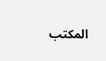المكتب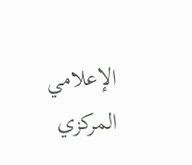الإعلامي المركزي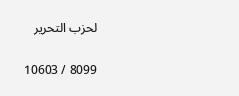لحزب التحرير

8099 / 10603